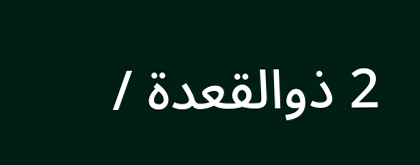2 ذوالقعدة /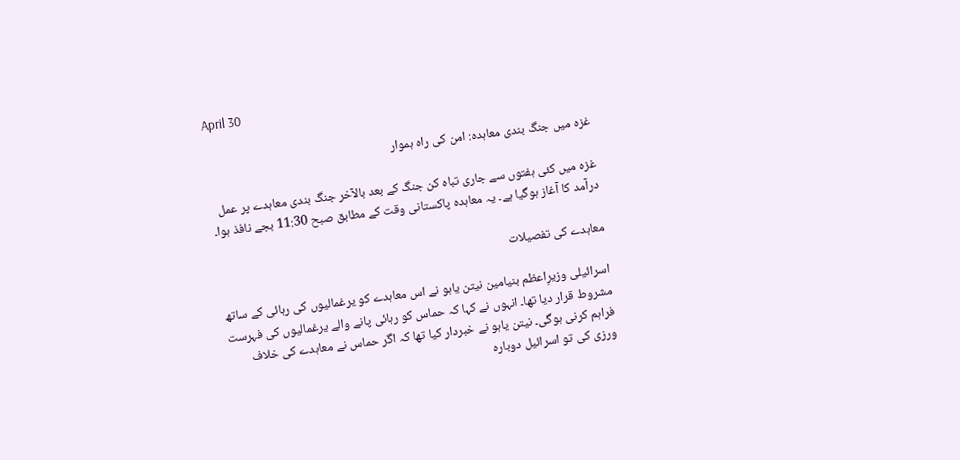April 30

غزہ میں جنگ بندی معاہدہ: امن کی راہ ہموار

غزہ میں کئی ہفتوں سے جاری تباہ کن جنگ کے بعد بالآخر جنگ بندی معاہدے پر عمل درآمد کا آغاز ہوگیا ہے۔ یہ معاہدہ پاکستانی وقت کے مطابق صبح 11:30 بجے نافذ ہوا۔

معاہدے کی تفصیلات

اسرائیلی وزیرِاعظم بنیامین نیتن یاہو نے اس معاہدے کو یرغمالیوں کی رہائی کے ساتھ مشروط قرار دیا تھا۔ انہوں نے کہا کہ حماس کو رہائی پانے والے یرغمالیوں کی فہرست فراہم کرنی ہوگی۔ نیتن یاہو نے خبردار کیا تھا کہ اگر حماس نے معاہدے کی خلاف ورزی کی تو اسرائیل دوبارہ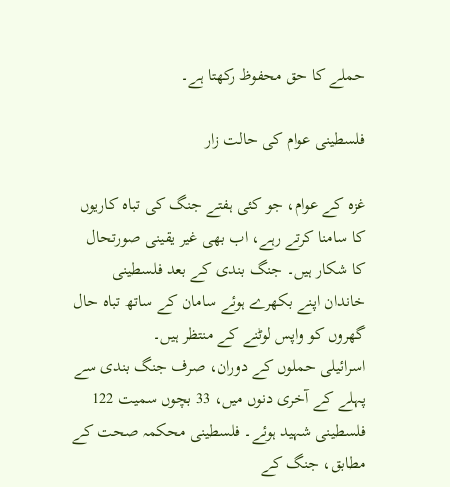حملے کا حق محفوظ رکھتا ہے۔

فلسطینی عوام کی حالت زار

غزہ کے عوام، جو کئی ہفتے جنگ کی تباہ کاریوں کا سامنا کرتے رہے، اب بھی غیر یقینی صورتحال کا شکار ہیں۔ جنگ بندی کے بعد فلسطینی خاندان اپنے بکھرے ہوئے سامان کے ساتھ تباہ حال گھروں کو واپس لوٹنے کے منتظر ہیں۔
اسرائیلی حملوں کے دوران، صرف جنگ بندی سے پہلے کے آخری دنوں میں، 33 بچوں سمیت 122 فلسطینی شہید ہوئے۔ فلسطینی محکمہ صحت کے مطابق، جنگ کے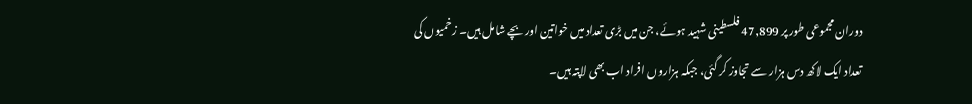دوران مجموعی طور پر 47,899 فلسطینی شہید ہوئے، جن میں بڑی تعداد میں خواتین اور بچے شامل ہیں۔ زخمیوں کی تعداد ایک لاکھ دس ہزار سے تجاوز کر گئی، جبکہ ہزاروں افراد اب بھی لاپتہ ہیں۔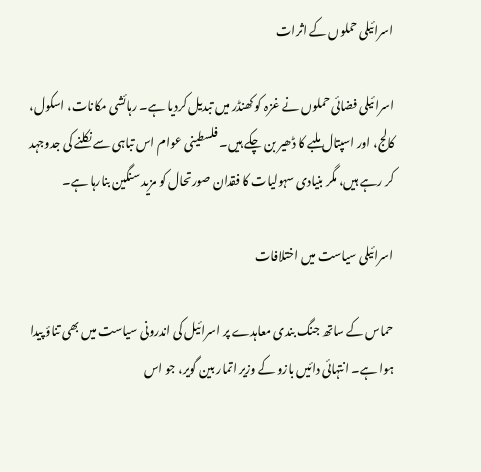اسرائیلی حملوں کے اثرات

اسرائیلی فضائی حملوں نے غزہ کو کھنڈر میں تبدیل کردیا ہے۔ رہائشی مکانات، اسکول، کالج، اور اسپتال ملبے کا ڈھیر بن چکے ہیں۔ فلسطینی عوام اس تباہی سے نکلنے کی جدوجہد کر رہے ہیں، مگر بنیادی سہولیات کا فقدان صورتحال کو مزید سنگین بنارہا ہے۔

اسرائیلی سیاست میں اختلافات

حماس کے ساتھ جنگ بندی معاہدے پر اسرائیل کی اندرونی سیاست میں بھی تناؤ پیدا ہوا ہے۔ انتہائی دائیں بازو کے وزیر اتمار بین گویر، جو اس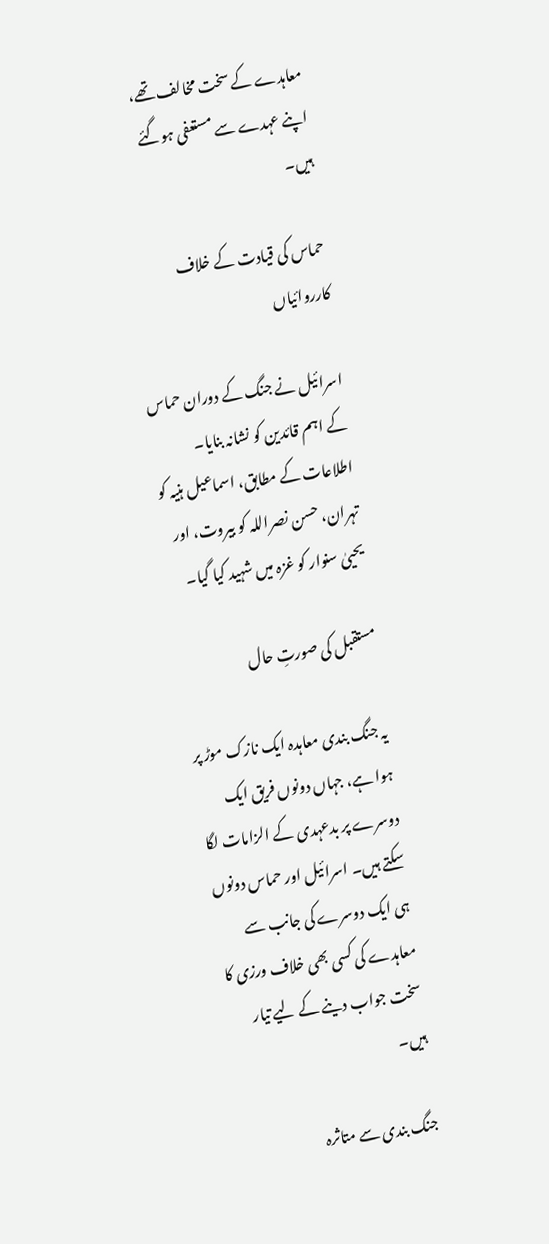معاہدے کے سخت مخالف تھے، اپنے عہدے سے مستعفی ہوگئے ہیں۔

حماس کی قیادت کے خلاف کارروائیاں

اسرائیل نے جنگ کے دوران حماس کے اہم قائدین کو نشانہ بنایا۔ اطلاعات کے مطابق، اسماعیل ہنیہ کو تہران، حسن نصراللہ کو بیروت، اور یحییٰ سنوار کو غزہ میں شہید کیا گیا۔

مستقبل کی صورتِ حال

یہ جنگ بندی معاہدہ ایک نازک موڑ پر ہوا ہے، جہاں دونوں فریق ایک دوسرے پر بدعہدی کے الزامات لگا سکتے ہیں۔ اسرائیل اور حماس دونوں ہی ایک دوسرے کی جانب سے معاہدے کی کسی بھی خلاف ورزی کا سخت جواب دینے کے لیے تیار ہیں۔

جنگ بندی سے متاثرہ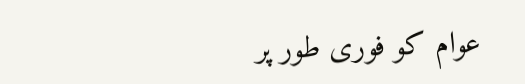عوام کو فوری طور پر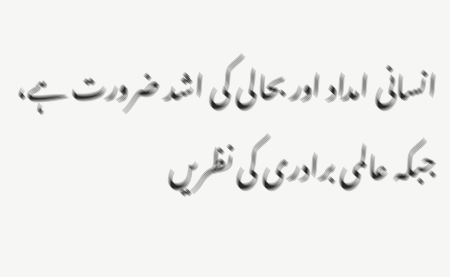انسانی امداد اور بحالی کی اشد ضرورت ہے، جبکہ عالمی برادری کی نظریں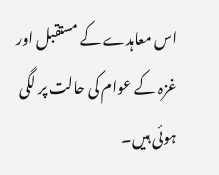اس معاہدے کے مستقبل اور غزہ کے عوام کی حالت پر لگی ہوئی ہیں۔